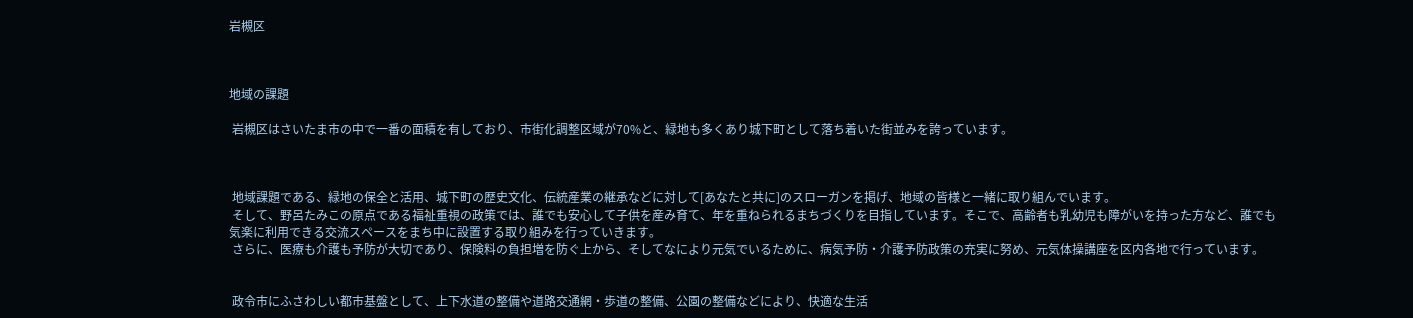岩槻区



地域の課題

 岩槻区はさいたま市の中で一番の面積を有しており、市街化調整区域が70%と、緑地も多くあり城下町として落ち着いた街並みを誇っています。



 地域課題である、緑地の保全と活用、城下町の歴史文化、伝統産業の継承などに対して[あなたと共に]のスローガンを掲げ、地域の皆様と一緒に取り組んでいます。
 そして、野呂たみこの原点である福祉重視の政策では、誰でも安心して子供を産み育て、年を重ねられるまちづくりを目指しています。そこで、高齢者も乳幼児も障がいを持った方など、誰でも気楽に利用できる交流スペースをまち中に設置する取り組みを行っていきます。
 さらに、医療も介護も予防が大切であり、保険料の負担増を防ぐ上から、そしてなにより元気でいるために、病気予防・介護予防政策の充実に努め、元気体操講座を区内各地で行っています。


 政令市にふさわしい都市基盤として、上下水道の整備や道路交通網・歩道の整備、公園の整備などにより、快適な生活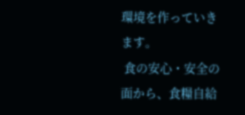環境を作っていきます。
 食の安心・安全の面から、食糧自給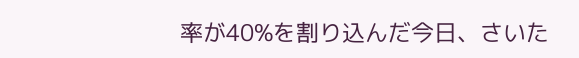率が40%を割り込んだ今日、さいた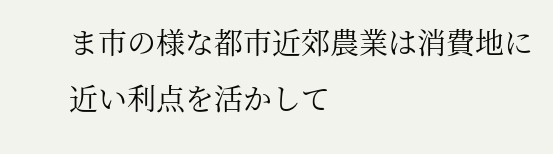ま市の様な都市近郊農業は消費地に近い利点を活かして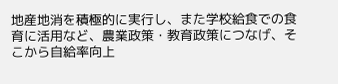地産地消を積極的に実行し、また学校給食での食育に活用など、農業政策・教育政策につなげ、そこから自給率向上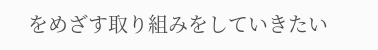をめざす取り組みをしていきたい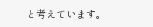と考えています。